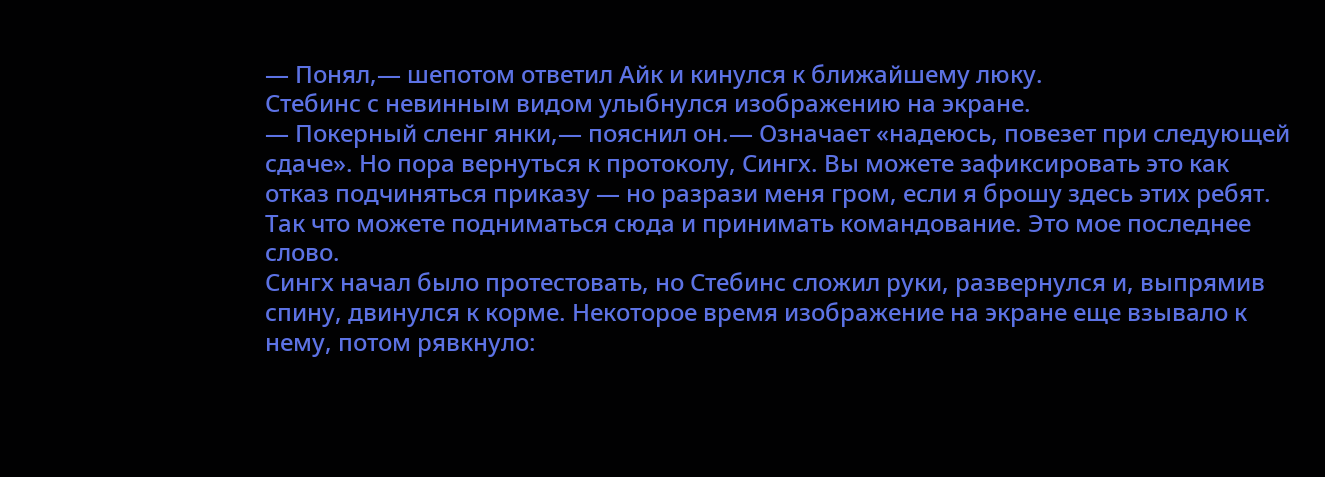— Понял,— шепотом ответил Айк и кинулся к ближайшему люку.
Стебинс с невинным видом улыбнулся изображению на экране.
— Покерный сленг янки,— пояснил он.— Означает «надеюсь, повезет при следующей сдаче». Но пора вернуться к протоколу, Сингх. Вы можете зафиксировать это как отказ подчиняться приказу — но разрази меня гром, если я брошу здесь этих ребят. Так что можете подниматься сюда и принимать командование. Это мое последнее слово.
Сингх начал было протестовать, но Стебинс сложил руки, развернулся и, выпрямив спину, двинулся к корме. Некоторое время изображение на экране еще взывало к нему, потом рявкнуло: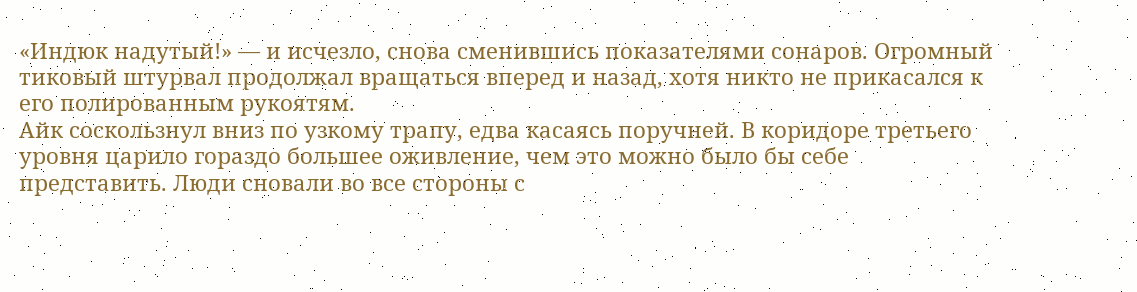«Индюк надутый!» — и исчезло, снова сменившись показателями сонаров. Огромный тиковый штурвал продолжал вращаться вперед и назад, хотя никто не прикасался к его полированным рукоятям.
Айк соскользнул вниз по узкому трапу, едва касаясь поручней. В коридоре третьего уровня царило гораздо большее оживление, чем это можно было бы себе представить. Люди сновали во все стороны с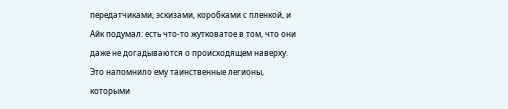передатчиками, эскизами, коробками с пленкой, и Айк подумал: есть что-то жутковатое в том, что они даже не догадываются о происходящем наверху. Это напомнило ему таинственные легионы, которыми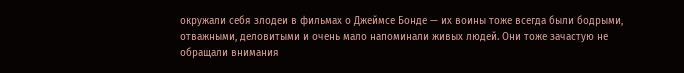окружали себя злодеи в фильмах о Джеймсе Бонде — их воины тоже всегда были бодрыми, отважными, деловитыми и очень мало напоминали живых людей. Они тоже зачастую не обращали внимания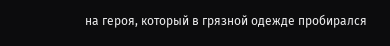на героя, который в грязной одежде пробирался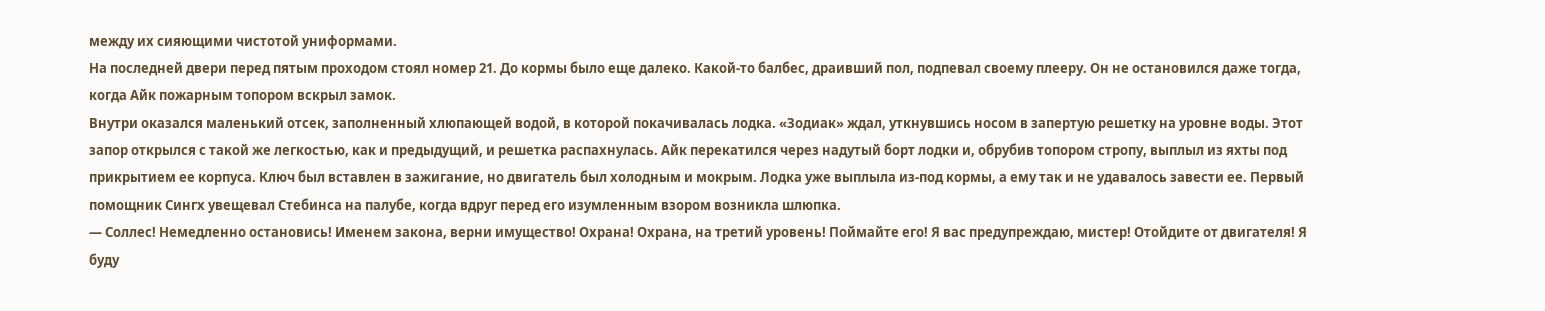между их сияющими чистотой униформами.
На последней двери перед пятым проходом стоял номер 21. До кормы было еще далеко. Какой-то балбес, драивший пол, подпевал своему плееру. Он не остановился даже тогда, когда Айк пожарным топором вскрыл замок.
Внутри оказался маленький отсек, заполненный хлюпающей водой, в которой покачивалась лодка. «Зодиак» ждал, уткнувшись носом в запертую решетку на уровне воды. Этот запор открылся с такой же легкостью, как и предыдущий, и решетка распахнулась. Айк перекатился через надутый борт лодки и, обрубив топором стропу, выплыл из яхты под прикрытием ее корпуса. Ключ был вставлен в зажигание, но двигатель был холодным и мокрым. Лодка уже выплыла из-под кормы, а ему так и не удавалось завести ее. Первый помощник Сингх увещевал Стебинса на палубе, когда вдруг перед его изумленным взором возникла шлюпка.
— Соллес! Немедленно остановись! Именем закона, верни имущество! Охрана! Охрана, на третий уровень! Поймайте его! Я вас предупреждаю, мистер! Отойдите от двигателя! Я буду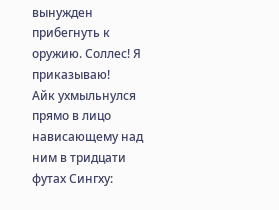вынужден прибегнуть к оружию. Соллес! Я приказываю!
Айк ухмыльнулся прямо в лицо нависающему над ним в тридцати футах Сингху: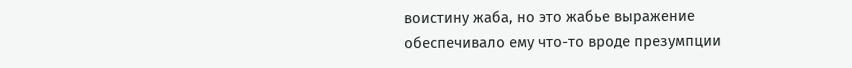воистину жаба, но это жабье выражение обеспечивало ему что-то вроде презумпции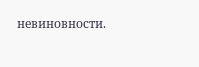невиновности.